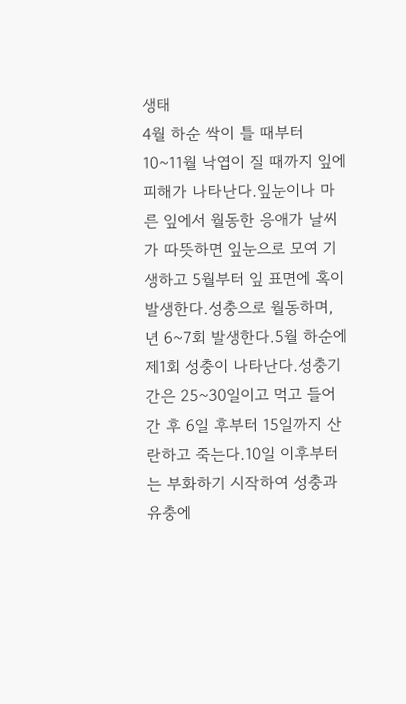생태
4월 하순 싹이 틀 때부터 10~11월 낙엽이 질 때까지 잎에 피해가 나타난다.잎눈이나 마른 잎에서 월동한 응애가 날씨가 따뜻하면 잎눈으로 모여 기생하고 5월부터 잎 표면에 혹이 발생한다.성충으로 월동하며, 년 6~7회 발생한다.5월 하순에 제1회 성충이 나타난다.성충기간은 25~30일이고 먹고 들어간 후 6일 후부터 15일까지 산란하고 죽는다.10일 이후부터는 부화하기 시작하여 성충과 유충에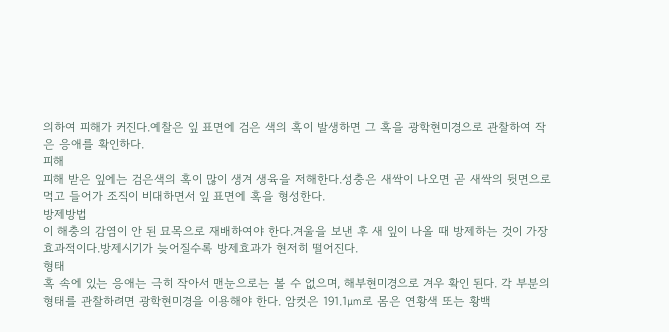의하여 피해가 커진다.예찰은 잎 표면에 검은 색의 혹이 발생하면 그 혹을 광학현미경으로 관찰하여 작은 응애를 확인하다.
피해
피해 받은 잎에는 검은색의 혹이 많이 생겨 생육을 저해한다.성충은 새싹이 나오면 곧 새싹의 뒷면으로 먹고 들어가 조직이 비대하면서 잎 표면에 혹을 형성한다.
방제방법
이 해충의 감염이 안 된 묘목으로 재배하여야 한다.겨울을 보낸 후 새 잎이 나올 때 방제하는 것이 가장 효과적이다.방제시기가 늦어질수록 방제효과가 현저히 떨어진다.
형태
혹 속에 있는 응애는 극히 작아서 맨눈으로는 볼 수 없으며, 해부현미경으로 겨우 확인 된다. 각 부분의 형태를 관찰하려면 광학현미경을 이용해야 한다. 암컷은 191.1㎛로 몸은 연황색 또는 황백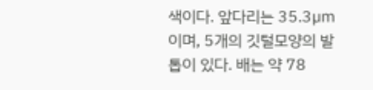색이다. 앞다리는 35.3㎛이며, 5개의 깃털모양의 발톱이 있다. 배는 약 78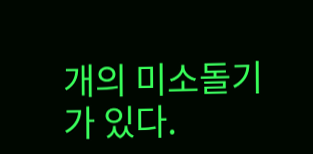개의 미소돌기가 있다.